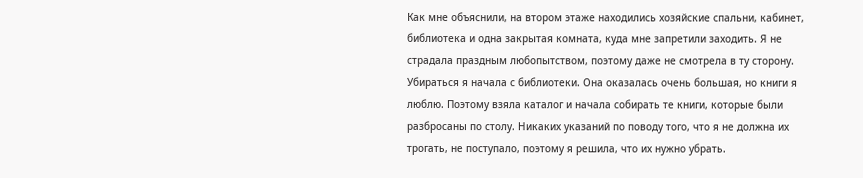Как мне объяснили, на втором этаже находились хозяйские спальни, кабинет, библиотека и одна закрытая комната, куда мне запретили заходить. Я не страдала праздным любопытством, поэтому даже не смотрела в ту сторону.
Убираться я начала с библиотеки. Она оказалась очень большая, но книги я люблю. Поэтому взяла каталог и начала собирать те книги, которые были разбросаны по столу. Никаких указаний по поводу того, что я не должна их трогать, не поступало, поэтому я решила, что их нужно убрать.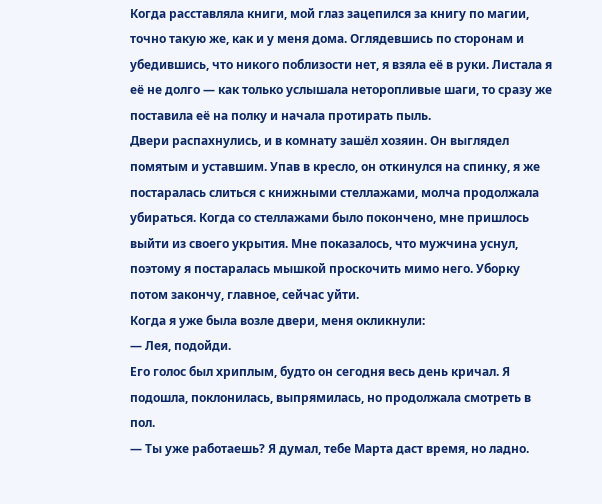Когда расставляла книги, мой глаз зацепился за книгу по магии, точно такую же, как и у меня дома. Оглядевшись по сторонам и убедившись, что никого поблизости нет, я взяла её в руки. Листала я её не долго — как только услышала неторопливые шаги, то сразу же поставила её на полку и начала протирать пыль.
Двери распахнулись, и в комнату зашёл хозяин. Он выглядел помятым и уставшим. Упав в кресло, он откинулся на спинку, я же постаралась слиться с книжными стеллажами, молча продолжала убираться. Когда со стеллажами было покончено, мне пришлось выйти из своего укрытия. Мне показалось, что мужчина уснул, поэтому я постаралась мышкой проскочить мимо него. Уборку потом закончу, главное, сейчас уйти.
Когда я уже была возле двери, меня окликнули:
— Лея, подойди.
Его голос был хриплым, будто он сегодня весь день кричал. Я подошла, поклонилась, выпрямилась, но продолжала смотреть в пол.
— Ты уже работаешь? Я думал, тебе Марта даст время, но ладно.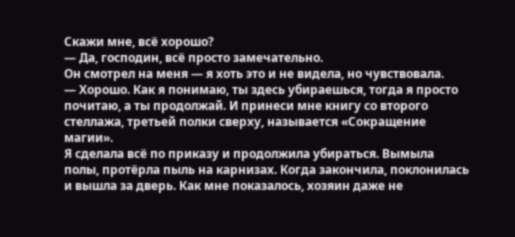Скажи мне, всё хорошо?
— Да, господин, всё просто замечательно.
Он смотрел на меня — я хоть это и не видела, но чувствовала.
— Хорошо. Как я понимаю, ты здесь убираешься, тогда я просто почитаю, а ты продолжай. И принеси мне книгу со второго стеллажа, третьей полки сверху, называется «Сокращение магии».
Я сделала всё по приказу и продолжила убираться. Вымыла полы, протёрла пыль на карнизах. Когда закончила, поклонилась и вышла за дверь. Как мне показалось, хозяин даже не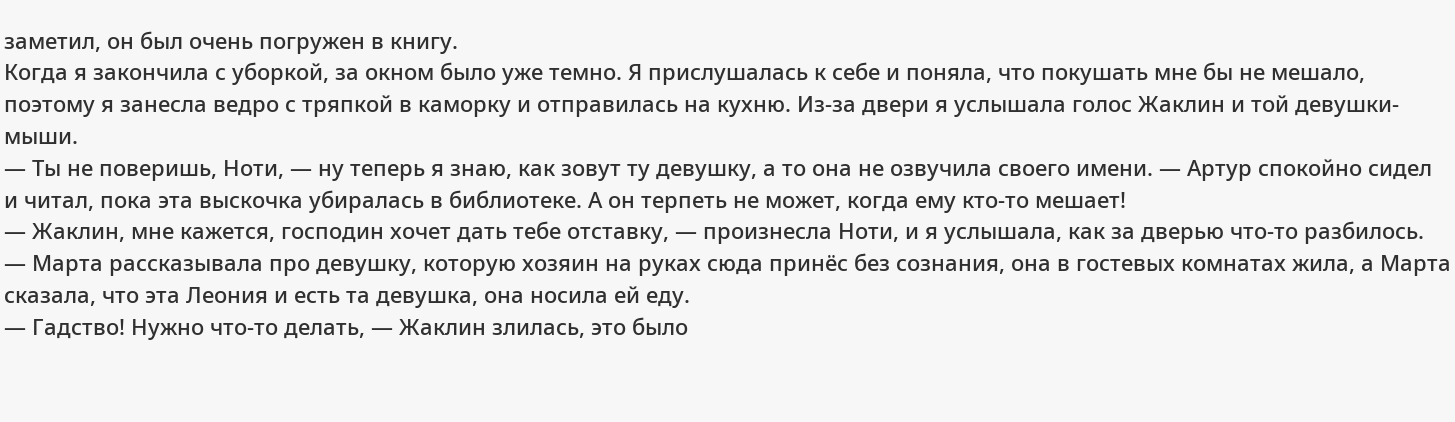заметил, он был очень погружен в книгу.
Когда я закончила с уборкой, за окном было уже темно. Я прислушалась к себе и поняла, что покушать мне бы не мешало, поэтому я занесла ведро с тряпкой в каморку и отправилась на кухню. Из-за двери я услышала голос Жаклин и той девушки-мыши.
— Ты не поверишь, Ноти, — ну теперь я знаю, как зовут ту девушку, а то она не озвучила своего имени. — Артур спокойно сидел и читал, пока эта выскочка убиралась в библиотеке. А он терпеть не может, когда ему кто-то мешает!
— Жаклин, мне кажется, господин хочет дать тебе отставку, — произнесла Ноти, и я услышала, как за дверью что-то разбилось. — Марта рассказывала про девушку, которую хозяин на руках сюда принёс без сознания, она в гостевых комнатах жила, а Марта сказала, что эта Леония и есть та девушка, она носила ей еду.
— Гадство! Нужно что-то делать, — Жаклин злилась, это было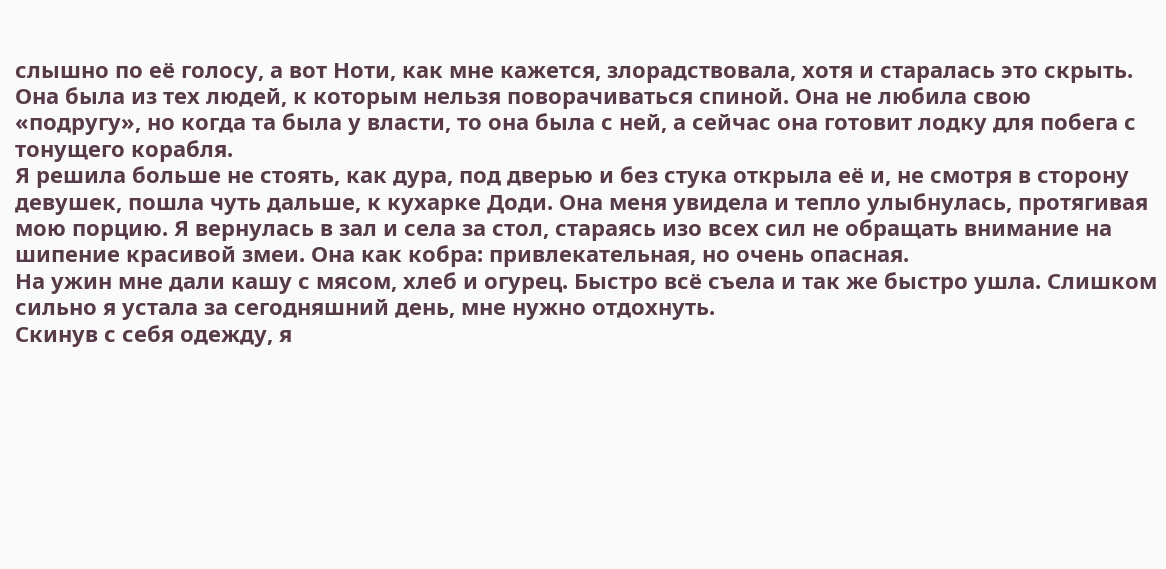слышно по её голосу, а вот Ноти, как мне кажется, злорадствовала, хотя и старалась это скрыть. Она была из тех людей, к которым нельзя поворачиваться спиной. Она не любила свою «подругу», но когда та была у власти, то она была с ней, а сейчас она готовит лодку для побега с тонущего корабля.
Я решила больше не стоять, как дура, под дверью и без стука открыла её и, не смотря в сторону девушек, пошла чуть дальше, к кухарке Доди. Она меня увидела и тепло улыбнулась, протягивая мою порцию. Я вернулась в зал и села за стол, стараясь изо всех сил не обращать внимание на шипение красивой змеи. Она как кобра: привлекательная, но очень опасная.
На ужин мне дали кашу с мясом, хлеб и огурец. Быстро всё съела и так же быстро ушла. Слишком сильно я устала за сегодняшний день, мне нужно отдохнуть.
Скинув с себя одежду, я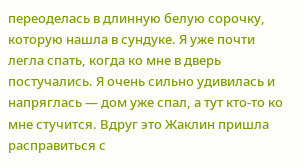переоделась в длинную белую сорочку, которую нашла в сундуке. Я уже почти легла спать, когда ко мне в дверь постучались. Я очень сильно удивилась и напряглась — дом уже спал, а тут кто-то ко мне стучится. Вдруг это Жаклин пришла расправиться с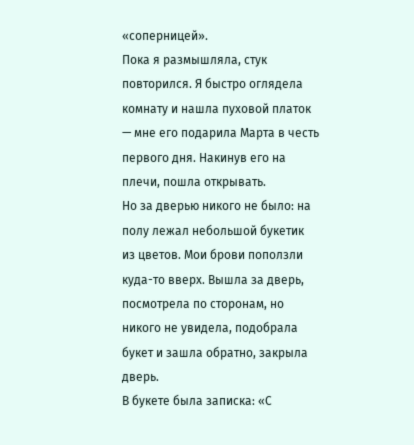«соперницей».
Пока я размышляла, стук повторился. Я быстро оглядела комнату и нашла пуховой платок — мне его подарила Марта в честь первого дня. Накинув его на плечи, пошла открывать.
Но за дверью никого не было: на полу лежал небольшой букетик из цветов. Мои брови поползли куда-то вверх. Вышла за дверь, посмотрела по сторонам, но никого не увидела, подобрала букет и зашла обратно, закрыла дверь.
В букете была записка: «С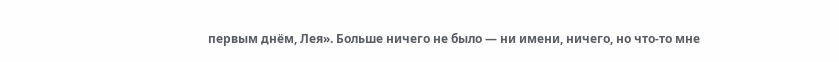первым днём, Лея». Больше ничего не было — ни имени, ничего, но что-то мне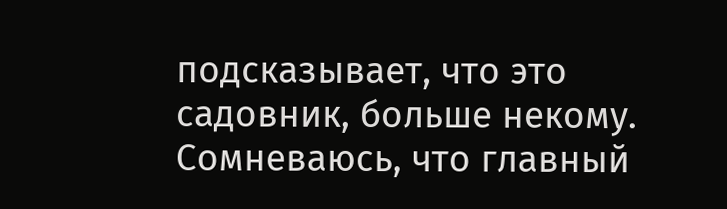подсказывает, что это садовник, больше некому. Сомневаюсь, что главный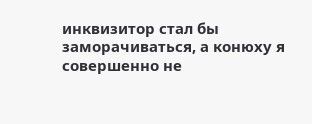инквизитор стал бы заморачиваться, а конюху я совершенно не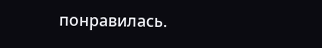понравилась.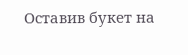Оставив букет на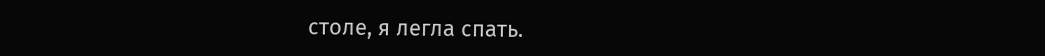столе, я легла спать.